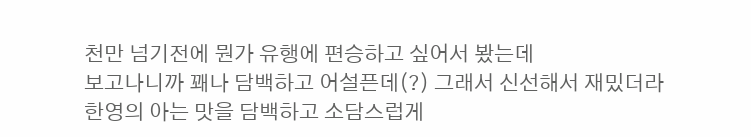천만 넘기전에 뭔가 유행에 편승하고 싶어서 봤는데
보고나니까 꽤나 담백하고 어설픈데(?) 그래서 신선해서 재밌더라
한영의 아는 맛을 담백하고 소담스럽게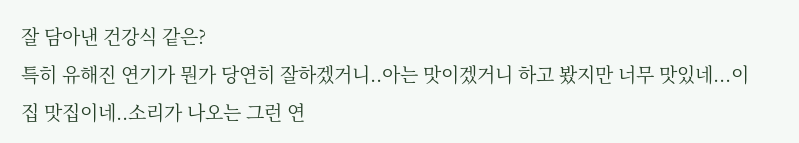잘 담아낸 건강식 같은?
특히 유해진 연기가 뭔가 당연히 잘하겠거니..아는 맛이겠거니 하고 봤지만 너무 맛있네...이집 맛집이네..소리가 나오는 그런 연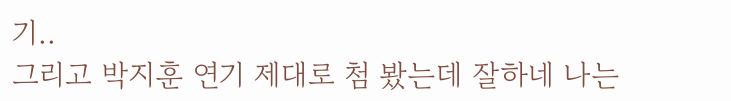기..
그리고 박지훈 연기 제대로 첨 봤는데 잘하네 나는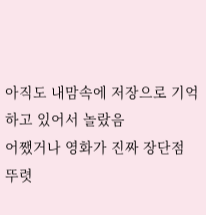아직도 내맘속에 저장으로 기억하고 있어서 놀랐음
어쨌거나 영화가 진짜 장단점 뚜렷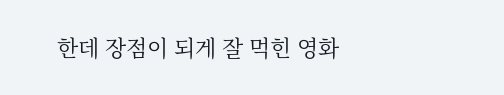한데 장점이 되게 잘 먹힌 영화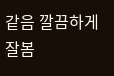같음 깔끔하게 잘봄